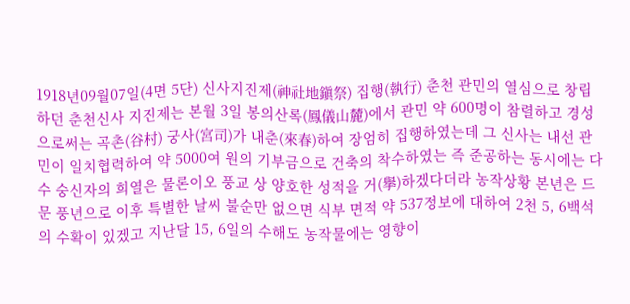1918년09월07일(4면 5단) 신사지진제(神社地鎭祭) 집행(執行) 춘천 관민의 열심으로 창립하던 춘천신사 지진제는 본월 3일 봉의산록(鳳儀山麓)에서 관민 약 600명이 참렬하고 경성으로써는 곡촌(谷村) 궁사(宮司)가 내춘(來春)하여 장엄히 집행하였는데 그 신사는 내선 관민이 일치협력하여 약 5000여 원의 기부금으로 건축의 착수하였는 즉 준공하는 동시에는 다수 숭신자의 희열은 물론이오 풍교 상 양호한 성적을 거(擧)하겠다더라 농작상황 본년은 드문 풍년으로 이후 특별한 날씨 불순만 없으면 식부 면적 약 537정보에 대하여 2천 5, 6백석의 수확이 있겠고 지난달 15, 6일의 수해도 농작물에는 영향이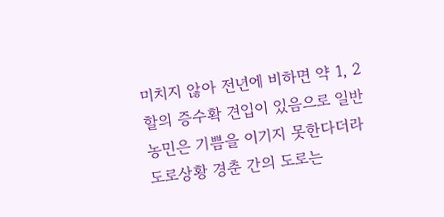미치지 않아 전년에 비하면 약 1, 2할의 증수확 견입이 있음으로 일반 농민은 기쁨을 이기지 못한다더라 도로상황 경춘 간의 도로는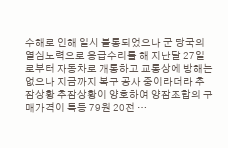수해로 인해 일시 불통되었으나 군 당국의 열심노력으로 응급수리를 해 지난달 27일로부터 자동차로 개통하고 교통상에 방해는 없으나 지금까지 복구 공사 중이라더라 추잠상황 추잠상황이 양호하여 양잠조합의 구매가격이 특등 79원 20전 …